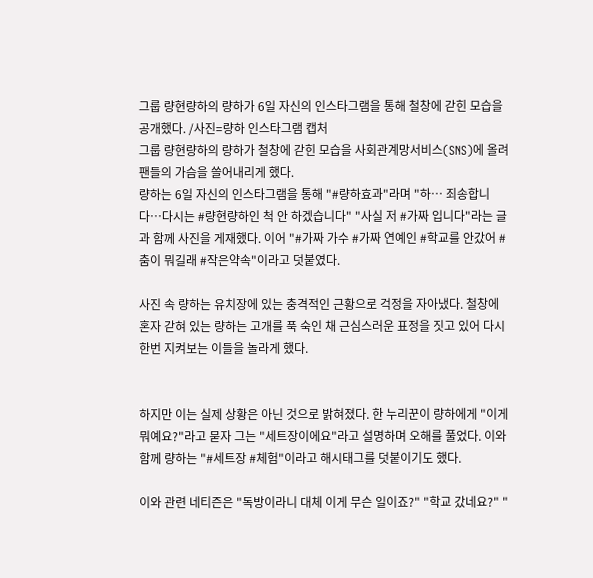그룹 량현량하의 량하가 6일 자신의 인스타그램을 통해 철창에 갇힌 모습을 공개했다. /사진=량하 인스타그램 캡처
그룹 량현량하의 량하가 철창에 갇힌 모습을 사회관계망서비스(SNS)에 올려 팬들의 가슴을 쓸어내리게 했다.
량하는 6일 자신의 인스타그램을 통해 "#량하효과"라며 "하… 죄송합니다…다시는 #량현량하인 척 안 하겠습니다" "사실 저 #가짜 입니다"라는 글과 함께 사진을 게재했다. 이어 "#가짜 가수 #가짜 연예인 #학교를 안갔어 #춤이 뭐길래 #작은약속"이라고 덧붙였다.

사진 속 량하는 유치장에 있는 충격적인 근황으로 걱정을 자아냈다. 철창에 혼자 갇혀 있는 량하는 고개를 푹 숙인 채 근심스러운 표정을 짓고 있어 다시 한번 지켜보는 이들을 놀라게 했다.


하지만 이는 실제 상황은 아닌 것으로 밝혀졌다. 한 누리꾼이 량하에게 "이게 뭐예요?"라고 묻자 그는 "세트장이에요"라고 설명하며 오해를 풀었다. 이와 함께 량하는 "#세트장 #체험"이라고 해시태그를 덧붙이기도 했다.

이와 관련 네티즌은 "독방이라니 대체 이게 무슨 일이죠?" "학교 갔네요?" "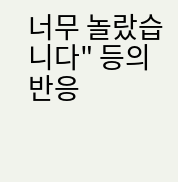너무 놀랐습니다" 등의 반응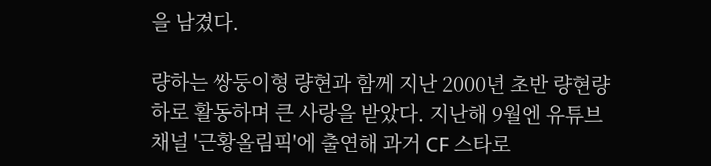을 남겼다.

량하는 쌍둥이형 량현과 함께 지난 2000년 초반 량현량하로 활동하며 큰 사랑을 받았다. 지난해 9월엔 유튜브 채널 '근황올림픽'에 출연해 과거 CF 스타로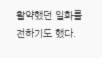활약했던 일화를 전하기도 했다.